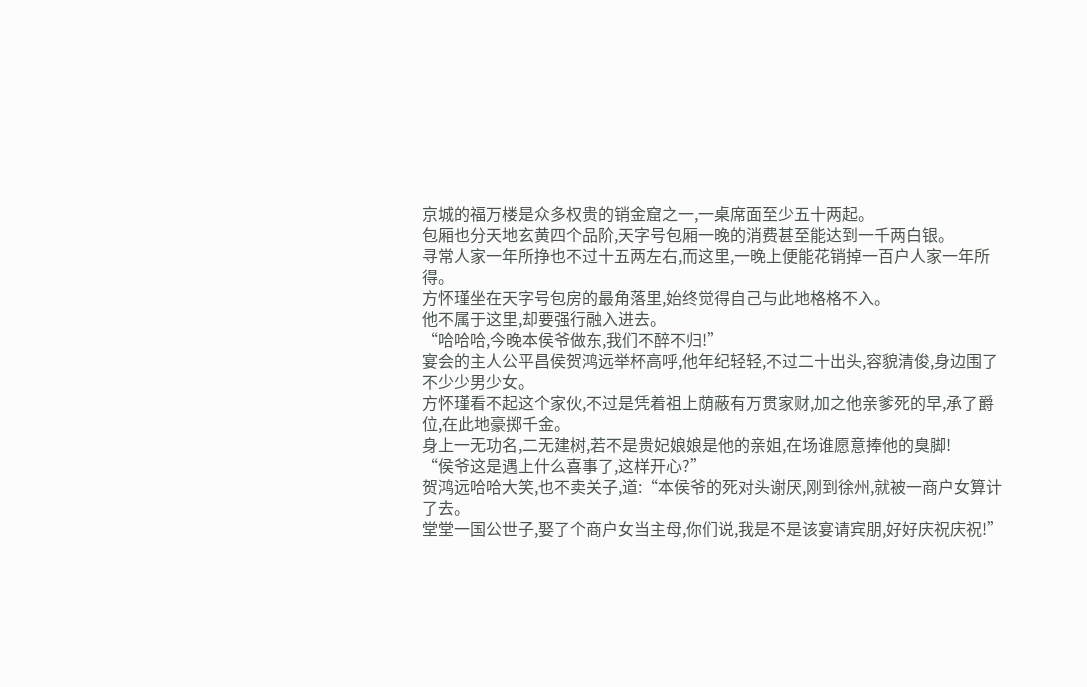京城的福万楼是众多权贵的销金窟之一,一桌席面至少五十两起。
包厢也分天地玄黄四个品阶,天字号包厢一晚的消费甚至能达到一千两白银。
寻常人家一年所挣也不过十五两左右,而这里,一晚上便能花销掉一百户人家一年所得。
方怀瑾坐在天字号包房的最角落里,始终觉得自己与此地格格不入。
他不属于这里,却要强行融入进去。
“哈哈哈,今晚本侯爷做东,我们不醉不归!”
宴会的主人公平昌侯贺鸿远举杯高呼,他年纪轻轻,不过二十出头,容貌清俊,身边围了不少少男少女。
方怀瑾看不起这个家伙,不过是凭着祖上荫蔽有万贯家财,加之他亲爹死的早,承了爵位,在此地豪掷千金。
身上一无功名,二无建树,若不是贵妃娘娘是他的亲姐,在场谁愿意捧他的臭脚!
“侯爷这是遇上什么喜事了,这样开心?”
贺鸿远哈哈大笑,也不卖关子,道:“本侯爷的死对头谢厌,刚到徐州,就被一商户女算计了去。
堂堂一国公世子,娶了个商户女当主母,你们说,我是不是该宴请宾朋,好好庆祝庆祝!”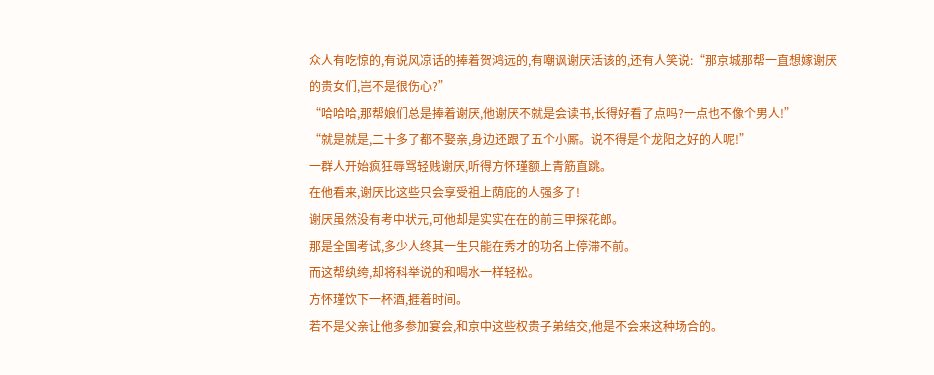众人有吃惊的,有说风凉话的捧着贺鸿远的,有嘲讽谢厌活该的,还有人笑说:“那京城那帮一直想嫁谢厌的贵女们,岂不是很伤心?”
“哈哈哈,那帮娘们总是捧着谢厌,他谢厌不就是会读书,长得好看了点吗?一点也不像个男人!”
“就是就是,二十多了都不娶亲,身边还跟了五个小厮。说不得是个龙阳之好的人呢!”
一群人开始疯狂辱骂轻贱谢厌,听得方怀瑾额上青筋直跳。
在他看来,谢厌比这些只会享受祖上荫庇的人强多了!
谢厌虽然没有考中状元,可他却是实实在在的前三甲探花郎。
那是全国考试,多少人终其一生只能在秀才的功名上停滞不前。
而这帮纨绔,却将科举说的和喝水一样轻松。
方怀瑾饮下一杯酒,捱着时间。
若不是父亲让他多参加宴会,和京中这些权贵子弟结交,他是不会来这种场合的。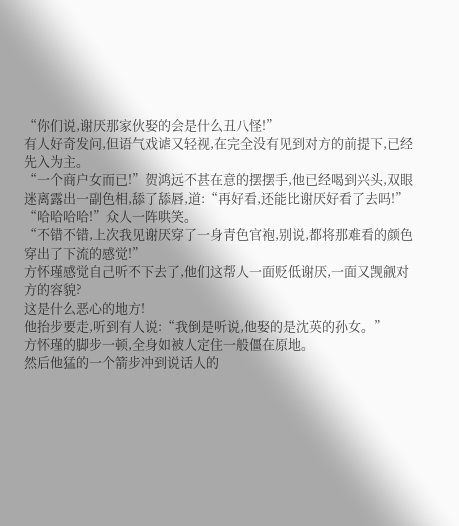“你们说,谢厌那家伙娶的会是什么丑八怪!”
有人好奇发问,但语气戏谑又轻视,在完全没有见到对方的前提下,已经先入为主。
“一个商户女而已!”贺鸿远不甚在意的摆摆手,他已经喝到兴头,双眼迷离露出一副色相,舔了舔唇,道:“再好看,还能比谢厌好看了去吗!”
“哈哈哈哈!”众人一阵哄笑。
“不错不错,上次我见谢厌穿了一身青色官袍,别说,都将那难看的颜色穿出了下流的感觉!”
方怀瑾感觉自己听不下去了,他们这帮人一面贬低谢厌,一面又觊觎对方的容貌?
这是什么恶心的地方!
他抬步要走,听到有人说:“我倒是听说,他娶的是沈英的孙女。”
方怀瑾的脚步一顿,全身如被人定住一般僵在原地。
然后他猛的一个箭步冲到说话人的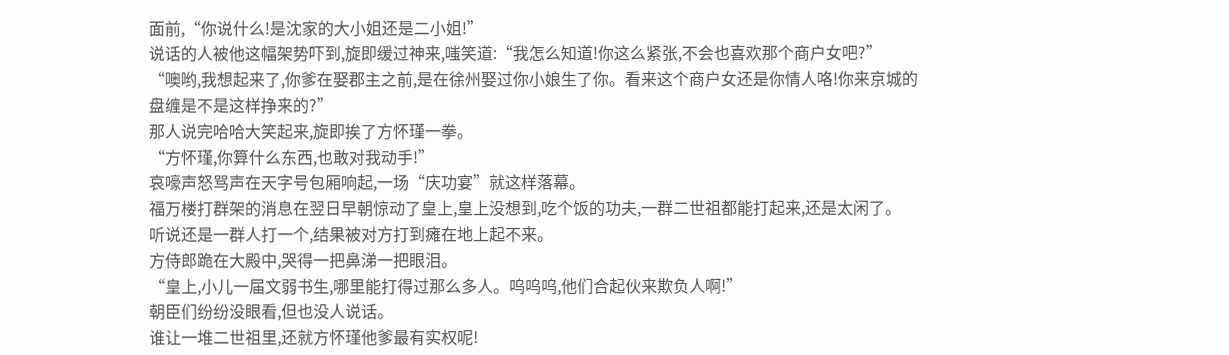面前,“你说什么!是沈家的大小姐还是二小姐!”
说话的人被他这幅架势吓到,旋即缓过神来,嗤笑道:“我怎么知道!你这么紧张,不会也喜欢那个商户女吧?”
“噢哟,我想起来了,你爹在娶郡主之前,是在徐州娶过你小娘生了你。看来这个商户女还是你情人咯!你来京城的盘缠是不是这样挣来的?”
那人说完哈哈大笑起来,旋即挨了方怀瑾一拳。
“方怀瑾,你算什么东西,也敢对我动手!”
哀嚎声怒骂声在天字号包厢响起,一场“庆功宴”就这样落幕。
福万楼打群架的消息在翌日早朝惊动了皇上,皇上没想到,吃个饭的功夫,一群二世祖都能打起来,还是太闲了。
听说还是一群人打一个,结果被对方打到瘫在地上起不来。
方侍郎跪在大殿中,哭得一把鼻涕一把眼泪。
“皇上,小儿一届文弱书生,哪里能打得过那么多人。呜呜呜,他们合起伙来欺负人啊!”
朝臣们纷纷没眼看,但也没人说话。
谁让一堆二世祖里,还就方怀瑾他爹最有实权呢!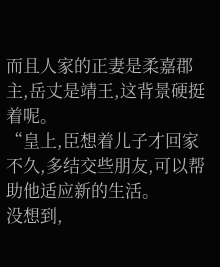而且人家的正妻是柔嘉郡主,岳丈是靖王,这背景硬挺着呢。
“皇上,臣想着儿子才回家不久,多结交些朋友,可以帮助他适应新的生活。
没想到,